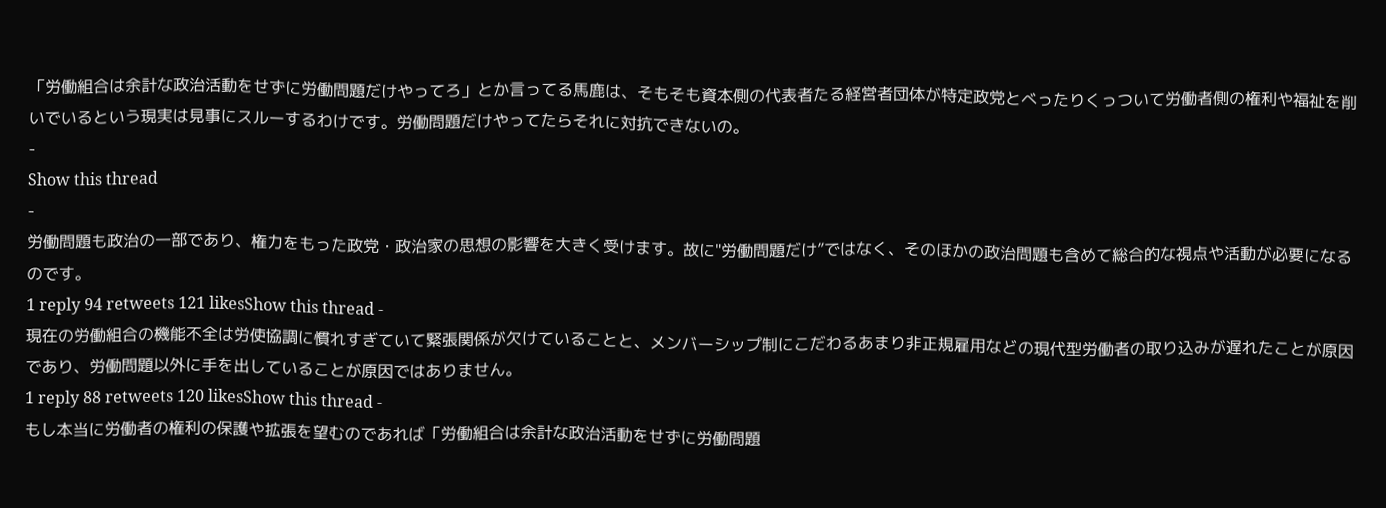「労働組合は余計な政治活動をせずに労働問題だけやってろ」とか言ってる馬鹿は、そもそも資本側の代表者たる経営者団体が特定政党とべったりくっついて労働者側の権利や福祉を削いでいるという現実は見事にスルーするわけです。労働問題だけやってたらそれに対抗できないの。
-
Show this thread
-
労働問題も政治の一部であり、権力をもった政党・政治家の思想の影響を大きく受けます。故に"労働問題だけ”ではなく、そのほかの政治問題も含めて総合的な視点や活動が必要になるのです。
1 reply 94 retweets 121 likesShow this thread -
現在の労働組合の機能不全は労使協調に慣れすぎていて緊張関係が欠けていることと、メンバーシップ制にこだわるあまり非正規雇用などの現代型労働者の取り込みが遅れたことが原因であり、労働問題以外に手を出していることが原因ではありません。
1 reply 88 retweets 120 likesShow this thread -
もし本当に労働者の権利の保護や拡張を望むのであれば「労働組合は余計な政治活動をせずに労働問題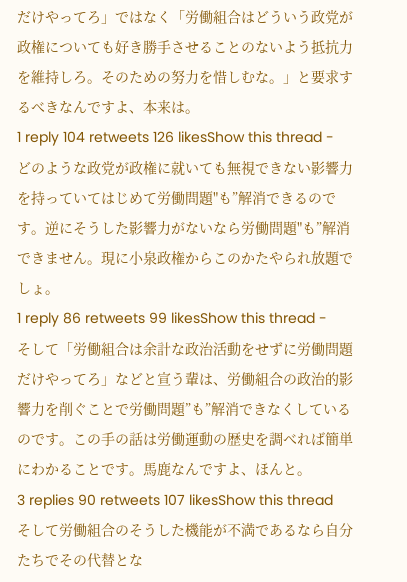だけやってろ」ではなく「労働組合はどういう政党が政権についても好き勝手させることのないよう抵抗力を維持しろ。そのための努力を惜しむな。」と要求するべきなんですよ、本来は。
1 reply 104 retweets 126 likesShow this thread -
どのような政党が政権に就いても無視できない影響力を持っていてはじめて労働問題"も”解消できるのです。逆にそうした影響力がないなら労働問題"も”解消できません。現に小泉政権からこのかたやられ放題でしょ。
1 reply 86 retweets 99 likesShow this thread -
そして「労働組合は余計な政治活動をせずに労働問題だけやってろ」などと宣う輩は、労働組合の政治的影響力を削ぐことで労働問題”も”解消できなくしているのです。この手の話は労働運動の歴史を調べれば簡単にわかることです。馬鹿なんですよ、ほんと。
3 replies 90 retweets 107 likesShow this thread
そして労働組合のそうした機能が不満であるなら自分たちでその代替とな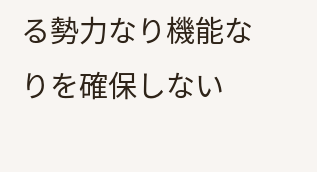る勢力なり機能なりを確保しない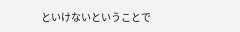といけないということで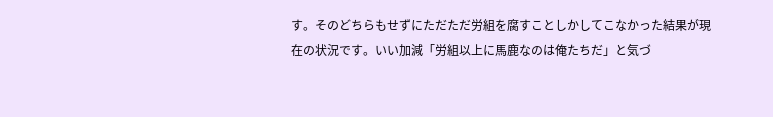す。そのどちらもせずにただただ労組を腐すことしかしてこなかった結果が現在の状況です。いい加減「労組以上に馬鹿なのは俺たちだ」と気づ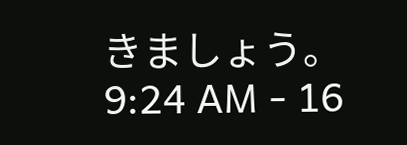きましょう。
9:24 AM - 16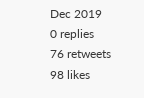Dec 2019
0 replies
76 retweets
98 likes